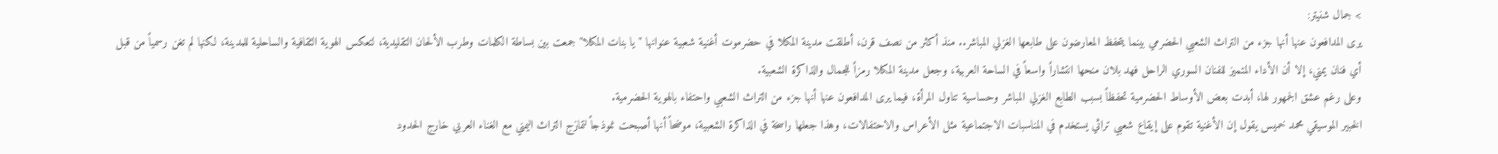> جمال شنيتر:
يرى المدافعون عنها أنها جزء من التراث الشعبي الحضرمي بينما يتحفظ المعارضون على طابعها الغزلي المباشر.. منذ أكثر من نصف قرن، أطلقت مدينة المكلا في حضرموت أغنية شعبية عنوانها "يا بنات المكلا" جمعت بين بساطة الكلمات وطرب الألحان التقليدية، لتعكس الهوية الثقافية والساحلية للمدينة، لكنها لم تغن رسمياً من قبل أي فنان يمني، إلا أن الأداء المتميز للفنان السوري الراحل فهد بلان منحها انتشاراً واسعاً في الساحة العربية، وجعل مدينة المكلا رمزاً للجمال والذاكرة الشعبية.
وعلى رغم عشق الجمهور لها، أبدت بعض الأوساط الحضرمية تحفظاً بسبب الطابع الغزلي المباشر وحساسية تناول المرأة، فيما يرى المدافعون عنها أنها جزء من التراث الشعبي واحتفاء بالهوية الحضرمية.
الخبير الموسيقي محمد خميس يقول إن الأغنية تقوم على إيقاع شعبي تراثي يستخدم في المناسبات الاجتماعية مثل الأعراس والاحتفالات، وهذا جعلها راسخة في الذاكرة الشعبية، موضحاً أنها أصبحت نموذجاً لتمازج التراث اليمني مع الغناء العربي خارج الحدود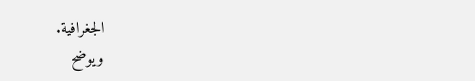الجغرافية.
ويوضح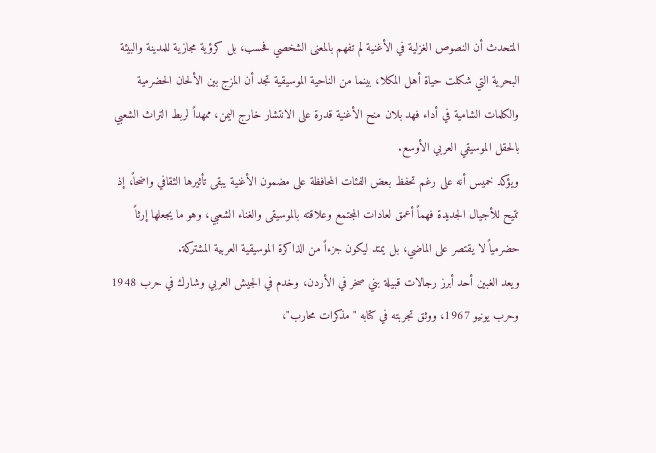المتحدث أن النصوص الغزلية في الأغنية لم تفهم بالمعنى الشخصي فحسب، بل كرؤية مجازية للمدينة والبيئة البحرية التي شكلت حياة أهل المكلا، بينما من الناحية الموسيقية تجد أن المزج بين الألحان الحضرمية والكلمات الشامية في أداء فهد بلان منح الأغنية قدرة على الانتشار خارج اليمن، ممهداً لربط التراث الشعبي بالحقل الموسيقي العربي الأوسع.
ويؤكد خميس أنه على رغم تحفظ بعض الفئات المحافظة على مضمون الأغنية يبقى تأثيرها الثقافي واضحاً، إذ تتيح للأجيال الجديدة فهماً أعمق لعادات المجتمع وعلاقته بالموسيقى والغناء الشعبي، وهو ما يجعلها إرثاً حضرمياً لا يقتصر على الماضي، بل يمتد ليكون جزءاً من الذاكرة الموسيقية العربية المشتركة.
ويعد الغبين أحد أبرز رجالات قبيلة بني صخر في الأردن، وخدم في الجيش العربي وشارك في حرب 1948 وحرب يونيو 1967، ووثق تجربته في كتابه "مذكرات محارب"،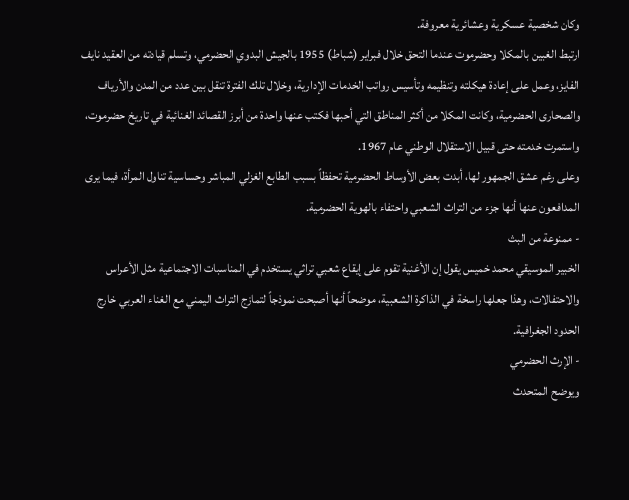وكان شخصية عسكرية وعشائرية معروفة.
ارتبط الغبين بالمكلا وحضرموت عندما التحق خلال فبراير (شباط) 1955 بالجيش البدوي الحضرمي، وتسلم قيادته من العقيد نايف الفايز، وعمل على إعادة هيكلته وتنظيمه وتأسيس رواتب الخدمات الإدارية، وخلال تلك الفترة تنقل بين عدد من المدن والأرياف والصحارى الحضرمية، وكانت المكلا من أكثر المناطق التي أحبها فكتب عنها واحدة من أبرز القصائد الغنائية في تاريخ حضرموت، واستمرت خدمته حتى قبيل الاستقلال الوطني عام 1967.
وعلى رغم عشق الجمهور لها، أبدت بعض الأوساط الحضرمية تحفظاً بسبب الطابع الغزلي المباشر وحساسية تناول المرأة، فيما يرى المدافعون عنها أنها جزء من التراث الشعبي واحتفاء بالهوية الحضرمية.
- ممنوعة من البث
الخبير الموسيقي محمد خميس يقول إن الأغنية تقوم على إيقاع شعبي تراثي يستخدم في المناسبات الاجتماعية مثل الأعراس والاحتفالات، وهذا جعلها راسخة في الذاكرة الشعبية، موضحاً أنها أصبحت نموذجاً لتمازج التراث اليمني مع الغناء العربي خارج الحدود الجغرافية.
- الإرث الحضرمي
ويوضح المتحدث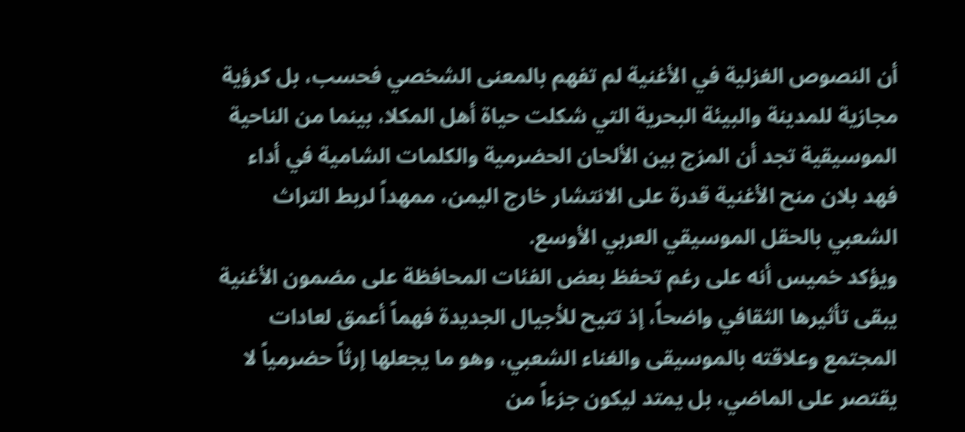أن النصوص الغزلية في الأغنية لم تفهم بالمعنى الشخصي فحسب، بل كرؤية مجازية للمدينة والبيئة البحرية التي شكلت حياة أهل المكلا، بينما من الناحية الموسيقية تجد أن المزج بين الألحان الحضرمية والكلمات الشامية في أداء فهد بلان منح الأغنية قدرة على الانتشار خارج اليمن، ممهداً لربط التراث الشعبي بالحقل الموسيقي العربي الأوسع.
ويؤكد خميس أنه على رغم تحفظ بعض الفئات المحافظة على مضمون الأغنية يبقى تأثيرها الثقافي واضحاً، إذ تتيح للأجيال الجديدة فهماً أعمق لعادات المجتمع وعلاقته بالموسيقى والغناء الشعبي، وهو ما يجعلها إرثاً حضرمياً لا يقتصر على الماضي، بل يمتد ليكون جزءاً من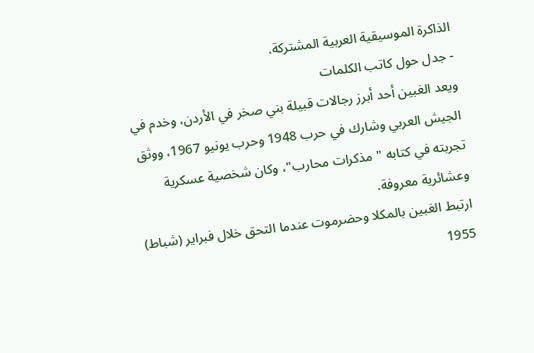الذاكرة الموسيقية العربية المشتركة.
- جدل حول كاتب الكلمات
ويعد الغبين أحد أبرز رجالات قبيلة بني صخر في الأردن، وخدم في الجيش العربي وشارك في حرب 1948 وحرب يونيو 1967، ووثق تجربته في كتابه "مذكرات محارب"، وكان شخصية عسكرية وعشائرية معروفة.
ارتبط الغبين بالمكلا وحضرموت عندما التحق خلال فبراير (شباط) 1955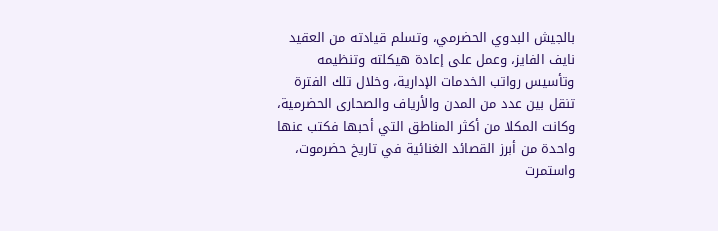بالجيش البدوي الحضرمي، وتسلم قيادته من العقيد نايف الفايز، وعمل على إعادة هيكلته وتنظيمه وتأسيس رواتب الخدمات الإدارية، وخلال تلك الفترة تنقل بين عدد من المدن والأرياف والصحارى الحضرمية، وكانت المكلا من أكثر المناطق التي أحبها فكتب عنها واحدة من أبرز القصائد الغنائية في تاريخ حضرموت، واستمرت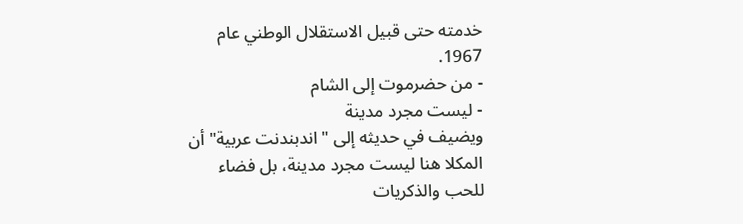خدمته حتى قبيل الاستقلال الوطني عام 1967.
- من حضرموت إلى الشام
- ليست مجرد مدينة
ويضيف في حديثه إلى "اندبندنت عربية" أن المكلا هنا ليست مجرد مدينة، بل فضاء للحب والذكريات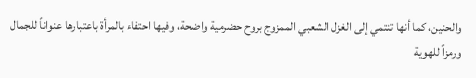والحنين، كما أنها تنتمي إلى الغزل الشعبي الممزوج بروح حضرمية واضحة، وفيها احتفاء بالمرأة باعتبارها عنواناً للجمال ورمزاً للهوية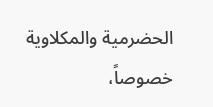الحضرمية والمكلاوية خصوصاً،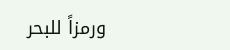ورمزاً للبحر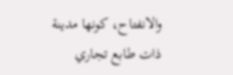والانفتاح، كونها مدينة ذات طابع تجاري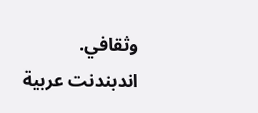وثقافي.
اندبندنت عربية